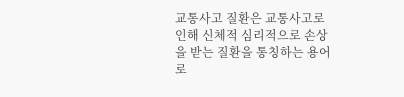교통사고 질환은 교통사고로 인해 신체적 심리적으로 손상을 받는 질환을 통칭하는 용어로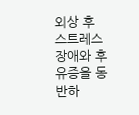외상 후 스트레스 장애와 후유증을 동반하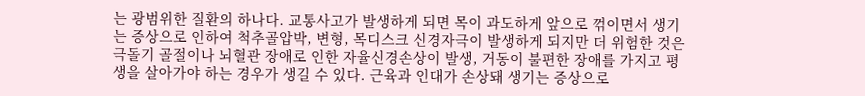는 광범위한 질환의 하나다. 교통사고가 발생하게 되면 목이 과도하게 앞으로 꺾이면서 생기는 증상으로 인하여 척추골압박, 변형, 목디스크 신경자극이 발생하게 되지만 더 위험한 것은 극돌기 골절이나 뇌혈관 장애로 인한 자율신경손상이 발생, 거동이 불편한 장애를 가지고 평생을 살아가야 하는 경우가 생길 수 있다. 근육과 인대가 손상돼 생기는 증상으로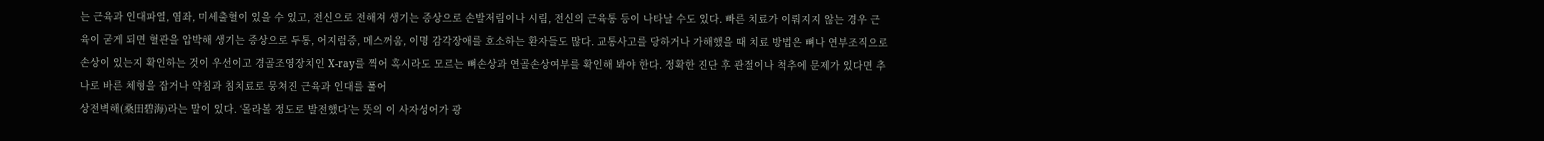는 근육과 인대파열, 염좌, 미세출혈이 있을 수 있고, 전신으로 전해져 생기는 증상으로 손발저림이나 시림, 전신의 근육통 등이 나타날 수도 있다. 빠른 치료가 이뤄지지 않는 경우 근육이 굳게 되면 혈관을 압박해 생기는 증상으로 두통, 어지럼증, 메스꺼움, 이명 감각장애를 호소하는 환자들도 많다. 교통사고를 당하거나 가해했을 때 치료 방법은 뼈나 연부조직으로 손상이 있는지 확인하는 것이 우선이고 경골조영장치인 X-ray를 찍어 혹시라도 모르는 뼈손상과 연골손상여부를 확인해 봐야 한다. 정확한 진단 후 관절이나 척추에 문제가 있다면 추나로 바른 체형을 잡거나 약침과 침치료로 뭉쳐진 근육과 인대를 풀어
상전벽해(桑田碧海)라는 말이 있다. ‘몰라볼 정도로 발전했다’는 뜻의 이 사자성어가 광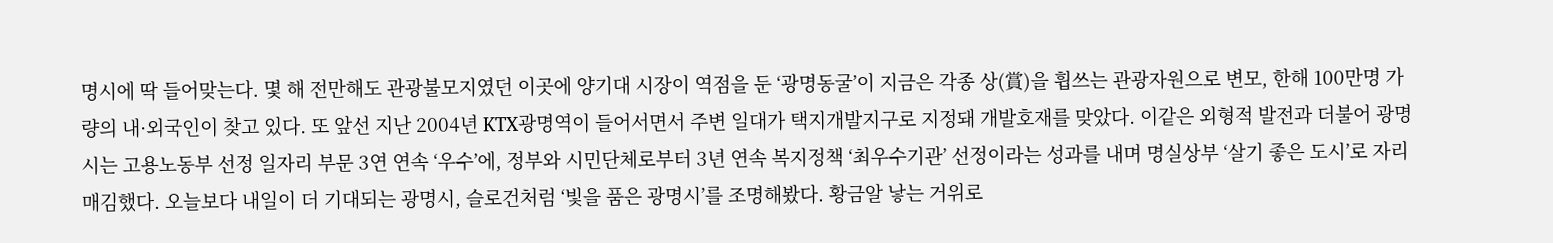명시에 딱 들어맞는다. 몇 해 전만해도 관광불모지였던 이곳에 양기대 시장이 역점을 둔 ‘광명동굴’이 지금은 각종 상(賞)을 휩쓰는 관광자원으로 변모, 한해 100만명 가량의 내·외국인이 찾고 있다. 또 앞선 지난 2004년 KTX광명역이 들어서면서 주변 일대가 택지개발지구로 지정돼 개발호재를 맞았다. 이같은 외형적 발전과 더불어 광명시는 고용노동부 선정 일자리 부문 3연 연속 ‘우수’에, 정부와 시민단체로부터 3년 연속 복지정책 ‘최우수기관’ 선정이라는 성과를 내며 명실상부 ‘살기 좋은 도시’로 자리매김했다. 오늘보다 내일이 더 기대되는 광명시, 슬로건처럼 ‘빛을 품은 광명시’를 조명해봤다. 황금알 낳는 거위로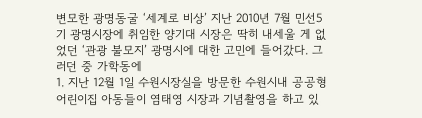변모한 광명동굴 ‘세계로 비상’ 지난 2010년 7월 민선5기 광명시장에 취임한 양기대 시장은 딱히 내세울 게 없었던 ‘관광 불모지’ 광명시에 대한 고민에 들어갔다. 그러던 중 가학동에
1. 지난 12월 1일 수원시장실을 방문한 수원시내 공공형 어린이집 아동들이 염태영 시장과 기념촬영을 하고 있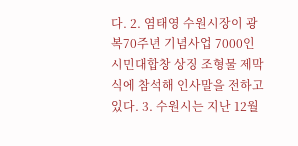다. 2. 염태영 수원시장이 광복70주년 기념사업 7000인 시민대합창 상징 조형물 제막식에 참석해 인사말을 전하고 있다. 3. 수원시는 지난 12월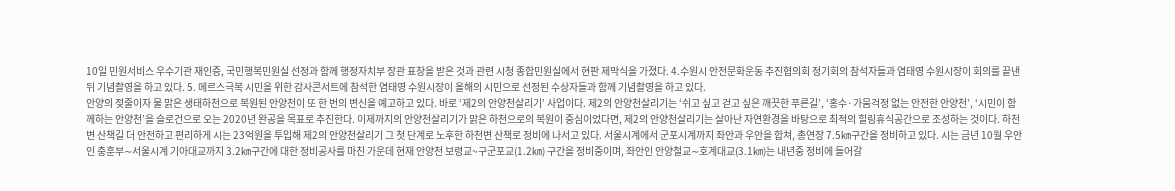10일 민원서비스 우수기관 재인증, 국민행복민원실 선정과 함께 행정자치부 장관 표창을 받은 것과 관련 시청 종합민원실에서 현판 제막식을 가졌다. 4.수원시 안전문화운동 추진협의회 정기회의 참석자들과 염태영 수원시장이 회의를 끝낸 뒤 기념촬영을 하고 있다. 5. 메르스극복 시민을 위한 감사콘서트에 참석한 염태영 수원시장이 올해의 시민으로 선정된 수상자들과 함께 기념촬영을 하고 있다.
안양의 젖줄이자 물 맑은 생태하천으로 복원된 안양천이 또 한 번의 변신을 예고하고 있다. 바로 ‘제2의 안양천살리기’ 사업이다. 제2의 안양천살리기는 ‘쉬고 싶고 걷고 싶은 깨끗한 푸른길’, ‘홍수·가뭄걱정 없는 안전한 안양천’, ‘시민이 함께하는 안양천’을 슬로건으로 오는 2020년 완공을 목표로 추진한다. 이제까지의 안양천살리기가 맑은 하천으로의 복원이 중심이었다면, 제2의 안양천살리기는 살아난 자연환경을 바탕으로 최적의 힐링휴식공간으로 조성하는 것이다. 하천변 산책길 더 안전하고 편리하게 시는 23억원을 투입해 제2의 안양천살리기 그 첫 단계로 노후한 하천변 산책로 정비에 나서고 있다. 서울시계에서 군포시계까지 좌안과 우안을 합쳐, 총연장 7.5㎞구간을 정비하고 있다. 시는 금년 10월 우안인 충훈부∼서울시계 기아대교까지 3.2㎞구간에 대한 정비공사를 마친 가운데 현재 안양천 보령교~구군포교(1.2㎞) 구간을 정비중이며, 좌안인 안양철교∼호계대교(3.1㎞)는 내년중 정비에 들어갈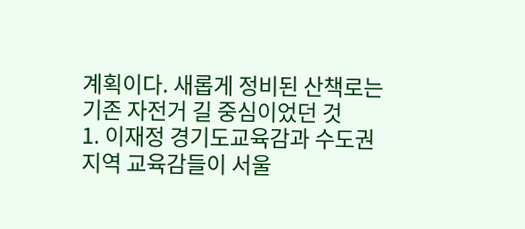계획이다. 새롭게 정비된 산책로는 기존 자전거 길 중심이었던 것
1. 이재정 경기도교육감과 수도권 지역 교육감들이 서울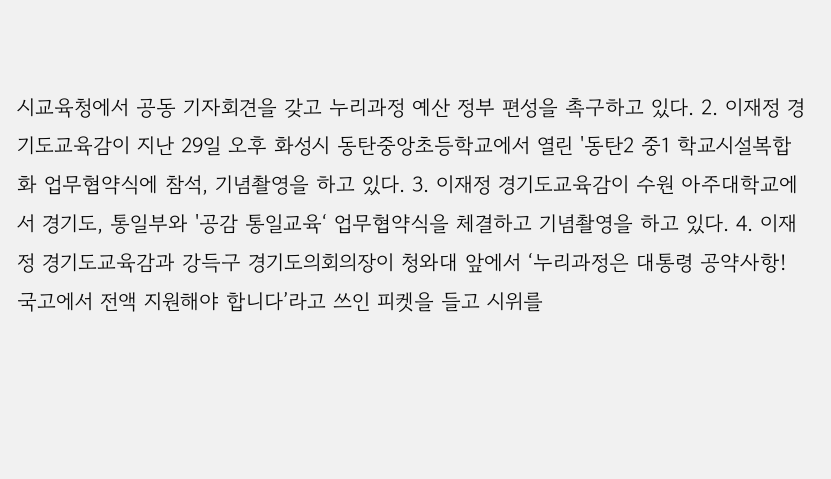시교육청에서 공동 기자회견을 갖고 누리과정 예산 정부 편성을 촉구하고 있다. 2. 이재정 경기도교육감이 지난 29일 오후 화성시 동탄중앙초등학교에서 열린 '동탄2 중1 학교시설복합화 업무협약식에 참석, 기념촬영을 하고 있다. 3. 이재정 경기도교육감이 수원 아주대학교에서 경기도, 통일부와 '공감 통일교육‘ 업무협약식을 체결하고 기념촬영을 하고 있다. 4. 이재정 경기도교육감과 강득구 경기도의회의장이 청와대 앞에서 ‘누리과정은 대통령 공약사항! 국고에서 전액 지원해야 합니다’라고 쓰인 피켓을 들고 시위를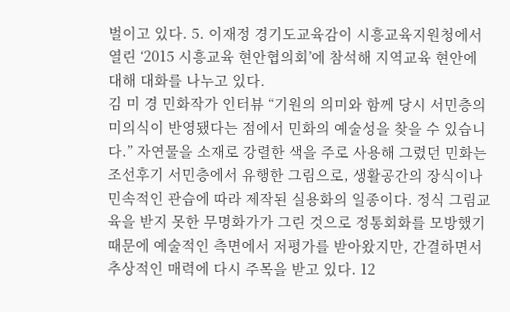벌이고 있다. 5. 이재정 경기도교육감이 시흥교육지원청에서 열린 ‘2015 시흥교육 현안협의회’에 참석해 지역교육 현안에 대해 대화를 나누고 있다.
김 미 경 민화작가 인터뷰 “기원의 의미와 함께 당시 서민층의 미의식이 반영됐다는 점에서 민화의 예술성을 찾을 수 있습니다.” 자연물을 소재로 강렬한 색을 주로 사용해 그렸던 민화는 조선후기 서민층에서 유행한 그림으로, 생활공간의 장식이나 민속적인 관습에 따라 제작된 실용화의 일종이다. 정식 그림교육을 받지 못한 무명화가가 그린 것으로 정통회화를 모방했기 때문에 예술적인 측면에서 저평가를 받아왔지만, 간결하면서 추상적인 매력에 다시 주목을 받고 있다. 12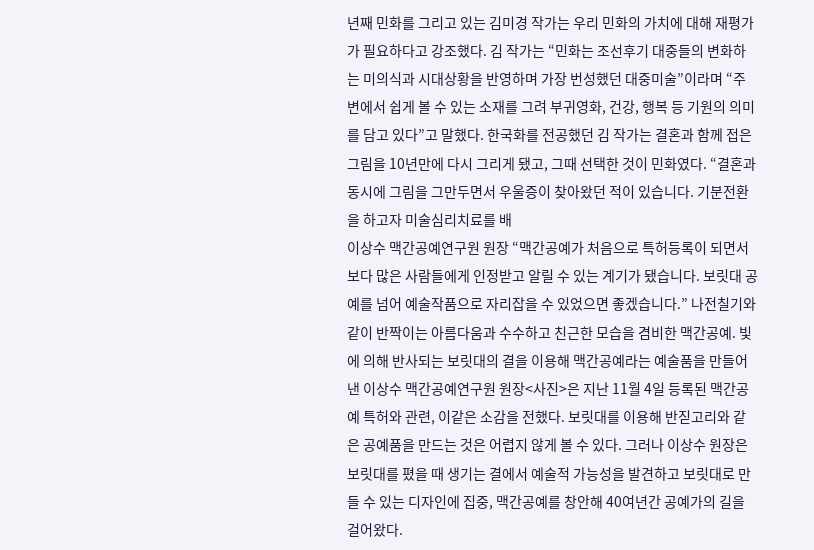년째 민화를 그리고 있는 김미경 작가는 우리 민화의 가치에 대해 재평가가 필요하다고 강조했다. 김 작가는 “민화는 조선후기 대중들의 변화하는 미의식과 시대상황을 반영하며 가장 번성했던 대중미술”이라며 “주변에서 쉽게 볼 수 있는 소재를 그려 부귀영화, 건강, 행복 등 기원의 의미를 담고 있다”고 말했다. 한국화를 전공했던 김 작가는 결혼과 함께 접은 그림을 10년만에 다시 그리게 됐고, 그때 선택한 것이 민화였다. “결혼과 동시에 그림을 그만두면서 우울증이 찾아왔던 적이 있습니다. 기분전환을 하고자 미술심리치료를 배
이상수 맥간공예연구원 원장 “맥간공예가 처음으로 특허등록이 되면서 보다 많은 사람들에게 인정받고 알릴 수 있는 계기가 됐습니다. 보릿대 공예를 넘어 예술작품으로 자리잡을 수 있었으면 좋겠습니다.” 나전칠기와 같이 반짝이는 아름다움과 수수하고 친근한 모습을 겸비한 맥간공예. 빛에 의해 반사되는 보릿대의 결을 이용해 맥간공예라는 예술품을 만들어낸 이상수 맥간공예연구원 원장<사진>은 지난 11월 4일 등록된 맥간공예 특허와 관련, 이같은 소감을 전했다. 보릿대를 이용해 반짇고리와 같은 공예품을 만드는 것은 어렵지 않게 볼 수 있다. 그러나 이상수 원장은 보릿대를 폈을 때 생기는 결에서 예술적 가능성을 발견하고 보릿대로 만들 수 있는 디자인에 집중, 맥간공예를 창안해 40여년간 공예가의 길을 걸어왔다.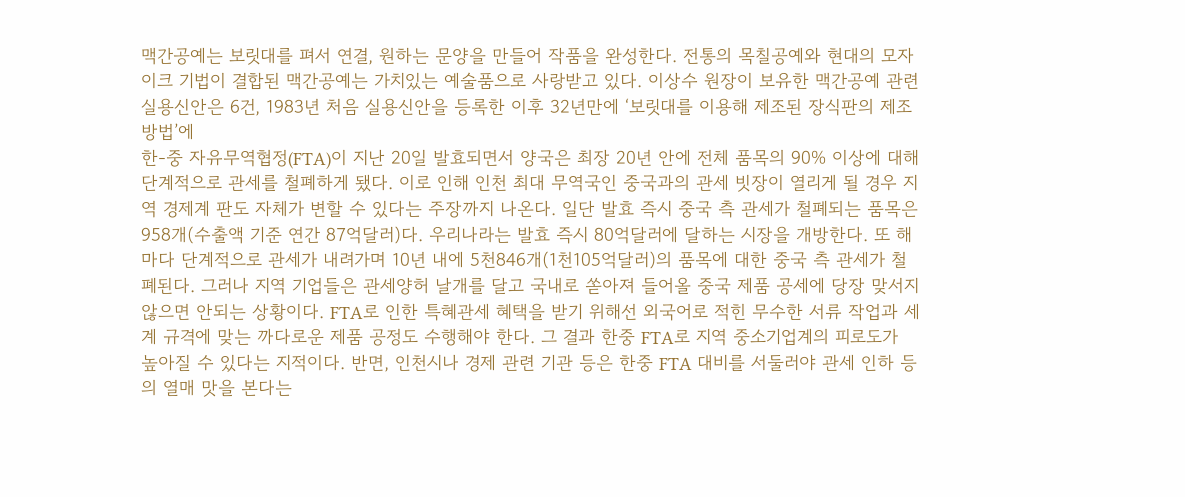맥간공예는 보릿대를 펴서 연결, 원하는 문양을 만들어 작품을 완성한다. 전통의 목칠공예와 현대의 모자이크 기법이 결합된 맥간공예는 가치있는 예술품으로 사랑받고 있다. 이상수 원장이 보유한 맥간공예 관련 실용신안은 6건, 1983년 처음 실용신안을 등록한 이후 32년만에 ‘보릿대를 이용해 제조된 장식판의 제조방법’에
한-중 자유무역협정(FTA)이 지난 20일 발효되면서 양국은 최장 20년 안에 전체 품목의 90% 이상에 대해 단계적으로 관세를 철폐하게 됐다. 이로 인해 인천 최대 무역국인 중국과의 관세 빗장이 열리게 될 경우 지역 경제계 판도 자체가 변할 수 있다는 주장까지 나온다. 일단 발효 즉시 중국 측 관세가 철폐되는 품목은 958개(수출액 기준 연간 87억달러)다. 우리나라는 발효 즉시 80억달러에 달하는 시장을 개방한다. 또 해마다 단계적으로 관세가 내려가며 10년 내에 5천846개(1천105억달러)의 품목에 대한 중국 측 관세가 철폐된다. 그러나 지역 기업들은 관세양허 날개를 달고 국내로 쏟아져 들어올 중국 제품 공세에 당장 맞서지 않으면 안되는 상황이다. FTA로 인한 특혜관세 혜택을 받기 위해선 외국어로 적힌 무수한 서류 작업과 세계 규격에 맞는 까다로운 제품 공정도 수행해야 한다. 그 결과 한중 FTA로 지역 중소기업계의 피로도가 높아질 수 있다는 지적이다. 반면, 인천시나 경제 관련 기관 등은 한중 FTA 대비를 서둘러야 관세 인하 등의 열매 맛을 본다는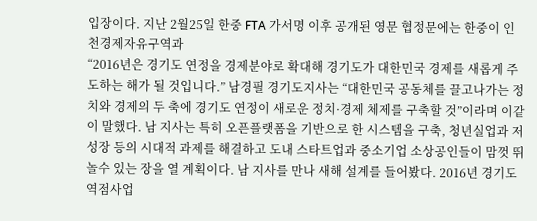입장이다. 지난 2월25일 한중 FTA 가서명 이후 공개된 영문 협정문에는 한중이 인천경제자유구역과
“2016년은 경기도 연정을 경제분야로 확대해 경기도가 대한민국 경제를 새롭게 주도하는 해가 될 것입니다.” 남경필 경기도지사는 “대한민국 공동체를 끌고나가는 정치와 경제의 두 축에 경기도 연정이 새로운 정치·경제 체제를 구축할 것”이라며 이같이 말했다. 남 지사는 특히 오픈플랫폼을 기반으로 한 시스템을 구축, 청년실업과 저성장 등의 시대적 과제를 해결하고 도내 스타트업과 중소기업 소상공인들이 맘껏 뛰놀수 있는 장을 열 계획이다. 남 지사를 만나 새해 설계를 들어봤다. 2016년 경기도 역점사업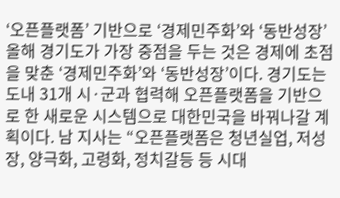‘오픈플랫폼’ 기반으로 ‘경제민주화’와 ‘동반성장’ 올해 경기도가 가장 중점을 두는 것은 경제에 초점을 맞춘 ‘경제민주화’와 ‘동반성장’이다. 경기도는 도내 31개 시·군과 협력해 오픈플랫폼을 기반으로 한 새로운 시스템으로 대한민국을 바꿔나갈 계획이다. 남 지사는 “오픈플랫폼은 청년실업, 저성장, 양극화, 고령화, 정치갈등 등 시대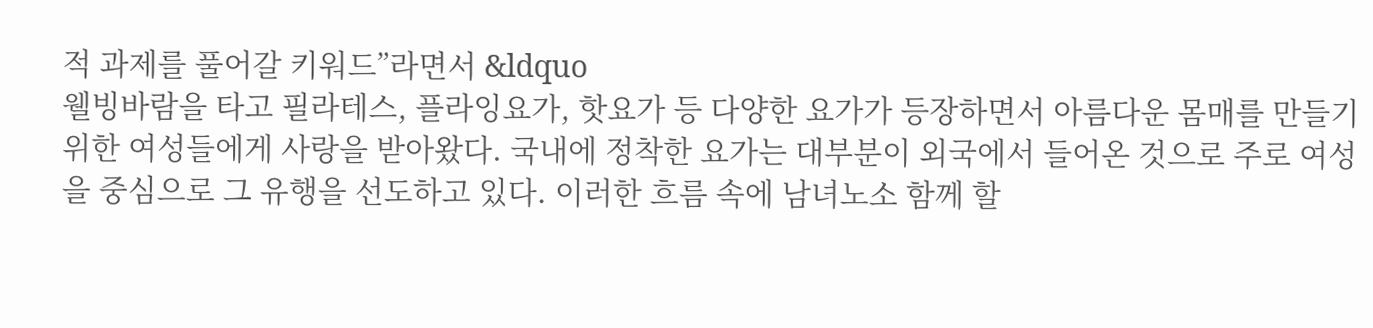적 과제를 풀어갈 키워드”라면서 &ldquo
웰빙바람을 타고 필라테스, 플라잉요가, 핫요가 등 다양한 요가가 등장하면서 아름다운 몸매를 만들기 위한 여성들에게 사랑을 받아왔다. 국내에 정착한 요가는 대부분이 외국에서 들어온 것으로 주로 여성을 중심으로 그 유행을 선도하고 있다. 이러한 흐름 속에 남녀노소 함께 할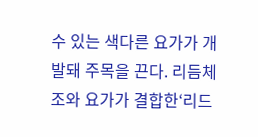수 있는 색다른 요가가 개발돼 주목을 끈다. 리듬체조와 요가가 결합한‘리드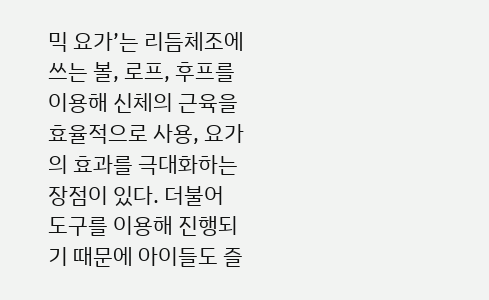믹 요가’는 리듬체조에 쓰는 볼, 로프, 후프를 이용해 신체의 근육을 효율적으로 사용, 요가의 효과를 극대화하는 장점이 있다. 더불어 도구를 이용해 진행되기 때문에 아이들도 즐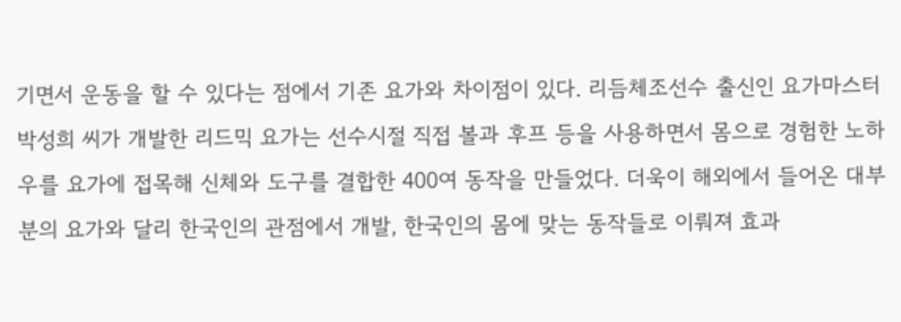기면서 운동을 할 수 있다는 점에서 기존 요가와 차이점이 있다. 리듬체조선수 출신인 요가마스터 박성희 씨가 개발한 리드믹 요가는 선수시절 직접 볼과 후프 등을 사용하면서 몸으로 경험한 노하우를 요가에 접목해 신체와 도구를 결합한 400여 동작을 만들었다. 더욱이 해외에서 들어온 대부분의 요가와 달리 한국인의 관점에서 개발, 한국인의 몸에 맞는 동작들로 이뤄져 효과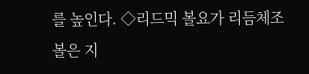를 높인다. ◇리드믹 볼요가 리듬체조 볼은 지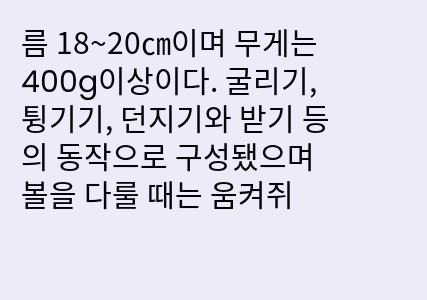름 18~20㎝이며 무게는 400g이상이다. 굴리기, 튕기기, 던지기와 받기 등의 동작으로 구성됐으며 볼을 다룰 때는 움켜쥐